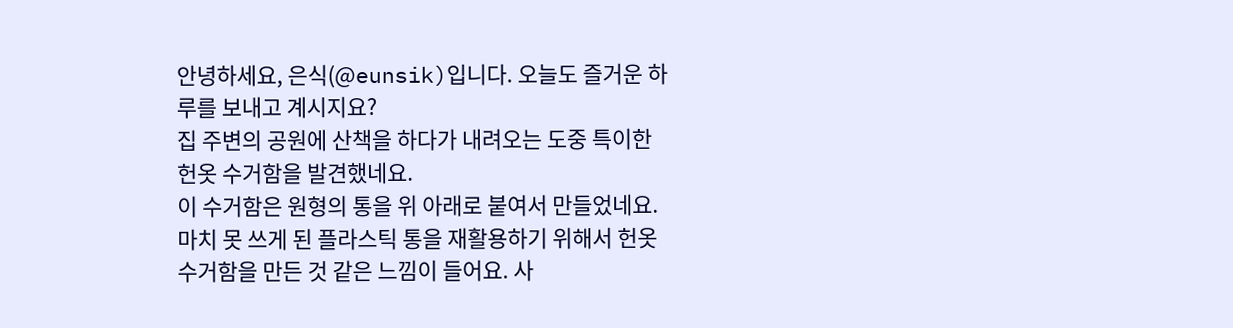안녕하세요, 은식(@eunsik)입니다. 오늘도 즐거운 하루를 보내고 계시지요?
집 주변의 공원에 산책을 하다가 내려오는 도중 특이한 헌옷 수거함을 발견했네요.
이 수거함은 원형의 통을 위 아래로 붙여서 만들었네요.
마치 못 쓰게 된 플라스틱 통을 재활용하기 위해서 헌옷 수거함을 만든 것 같은 느낌이 들어요. 사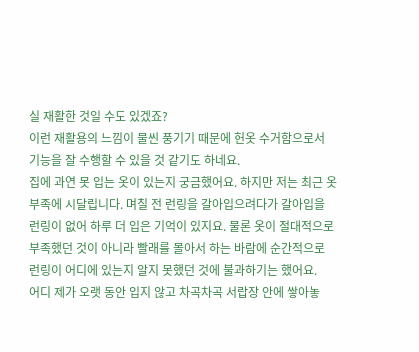실 재활한 것일 수도 있겠죠?
이런 재활용의 느낌이 물씬 풍기기 때문에 헌옷 수거함으로서 기능을 잘 수행할 수 있을 것 같기도 하네요.
집에 과연 못 입는 옷이 있는지 궁금했어요. 하지만 저는 최근 옷 부족에 시달립니다. 며칠 전 런링을 갈아입으려다가 갈아입을 런링이 없어 하루 더 입은 기억이 있지요. 물론 옷이 절대적으로 부족했던 것이 아니라 빨래를 몰아서 하는 바람에 순간적으로 런링이 어디에 있는지 알지 못했던 것에 불과하기는 했어요.
어디 제가 오랫 동안 입지 않고 차곡차곡 서랍장 안에 쌓아놓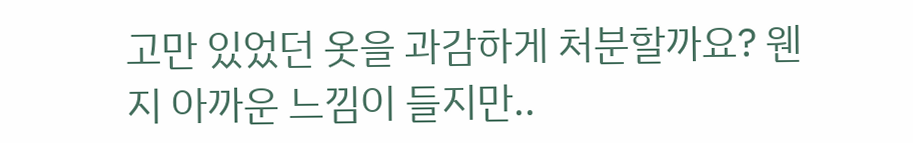고만 있었던 옷을 과감하게 처분할까요? 웬지 아까운 느낌이 들지만..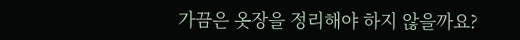가끔은 옷장을 정리해야 하지 않을까요?